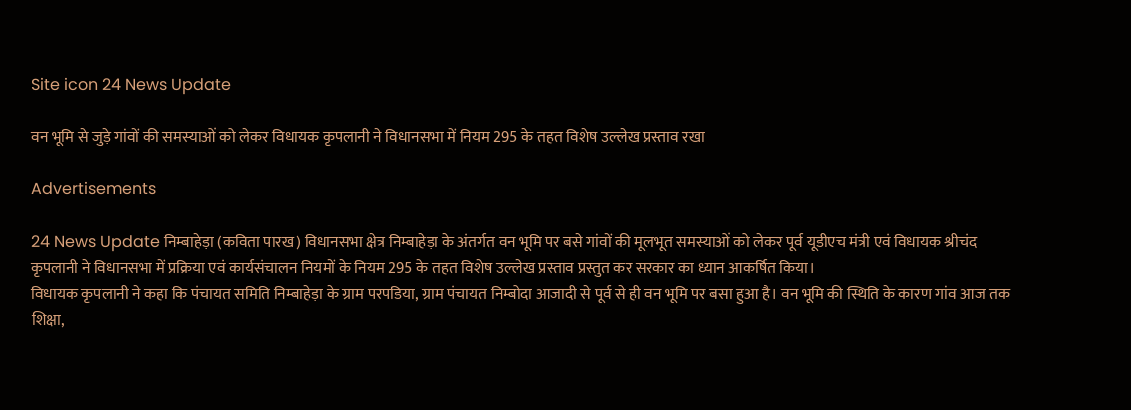Site icon 24 News Update

वन भूमि से जुड़े गांवों की समस्याओं को लेकर विधायक कृपलानी ने विधानसभा में नियम 295 के तहत विशेष उल्लेख प्रस्ताव रखा

Advertisements

24 News Update निम्बाहेड़ा (कविता पारख) विधानसभा क्षेत्र निम्बाहेड़ा के अंतर्गत वन भूमि पर बसे गांवों की मूलभूत समस्याओं को लेकर पूर्व यूडीएच मंत्री एवं विधायक श्रीचंद कृपलानी ने विधानसभा में प्रक्रिया एवं कार्यसंचालन नियमों के नियम 295 के तहत विशेष उल्लेख प्रस्ताव प्रस्तुत कर सरकार का ध्यान आकर्षित किया।
विधायक कृपलानी ने कहा कि पंचायत समिति निम्बाहेड़ा के ग्राम परपडिया, ग्राम पंचायत निम्बोदा आजादी से पूर्व से ही वन भूमि पर बसा हुआ है। वन भूमि की स्थिति के कारण गांव आज तक शिक्षा,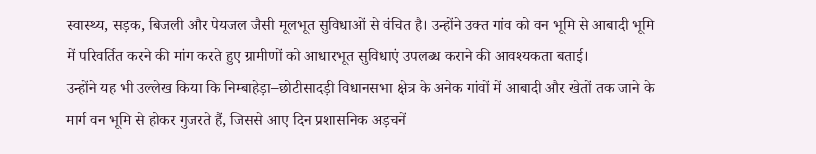स्वास्थ्य, सड़क, बिजली और पेयजल जैसी मूलभूत सुविधाओं से वंचित है। उन्होंने उक्त गांव को वन भूमि से आबादी भूमि में परिवर्तित करने की मांग करते हुए ग्रामीणों को आधारभूत सुविधाएं उपलब्ध कराने की आवश्यकता बताई।
उन्होंने यह भी उल्लेख किया कि निम्बाहेड़ा–छोटीसादड़ी विधानसभा क्षेत्र के अनेक गांवों में आबादी और खेतों तक जाने के मार्ग वन भूमि से होकर गुजरते हैं, जिससे आए दिन प्रशासनिक अड़चनें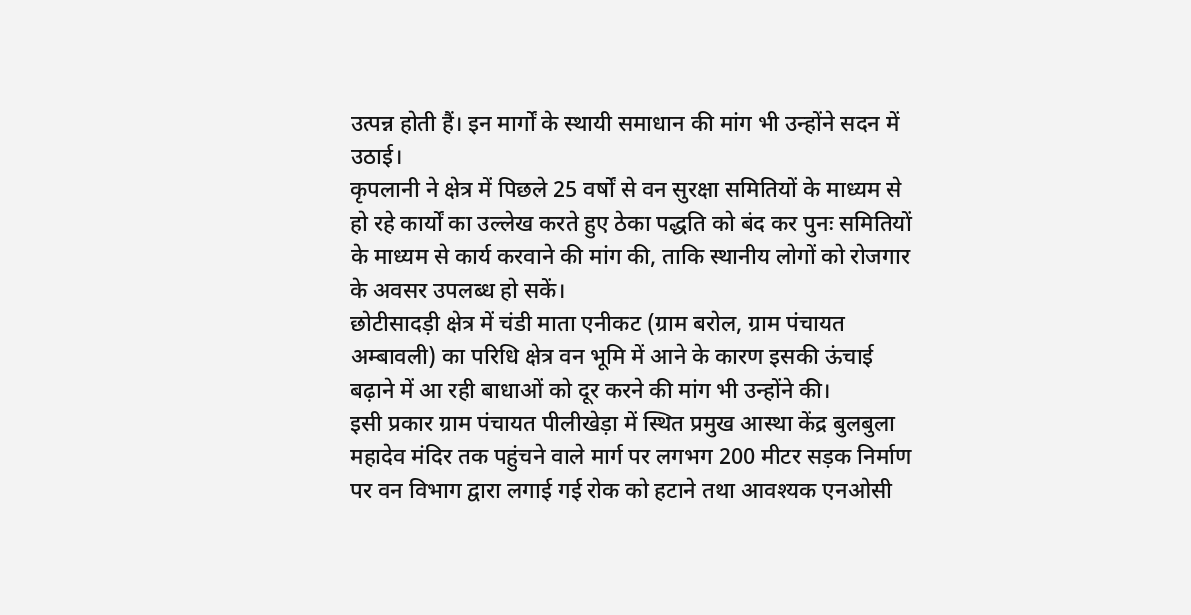उत्पन्न होती हैं। इन मार्गों के स्थायी समाधान की मांग भी उन्होंने सदन में उठाई।
कृपलानी ने क्षेत्र में पिछले 25 वर्षों से वन सुरक्षा समितियों के माध्यम से हो रहे कार्यों का उल्लेख करते हुए ठेका पद्धति को बंद कर पुनः समितियों के माध्यम से कार्य करवाने की मांग की, ताकि स्थानीय लोगों को रोजगार के अवसर उपलब्ध हो सकें।
छोटीसादड़ी क्षेत्र में चंडी माता एनीकट (ग्राम बरोल, ग्राम पंचायत अम्बावली) का परिधि क्षेत्र वन भूमि में आने के कारण इसकी ऊंचाई बढ़ाने में आ रही बाधाओं को दूर करने की मांग भी उन्होंने की।
इसी प्रकार ग्राम पंचायत पीलीखेड़ा में स्थित प्रमुख आस्था केंद्र बुलबुला महादेव मंदिर तक पहुंचने वाले मार्ग पर लगभग 200 मीटर सड़क निर्माण पर वन विभाग द्वारा लगाई गई रोक को हटाने तथा आवश्यक एनओसी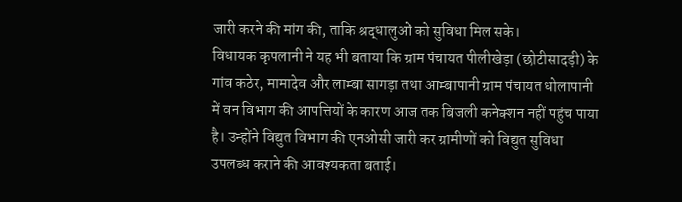जारी करने की मांग की, ताकि श्रद्धालुओं को सुविधा मिल सके।
विधायक कृपलानी ने यह भी बताया कि ग्राम पंचायत पीलीखेड़ा (छोटीसादड़ी) के गांव कठेर, मामादेव और लाम्बा सागड़ा तथा आम्बापानी ग्राम पंचायत धोलापानी में वन विभाग की आपत्तियों के कारण आज तक बिजली कनेक्शन नहीं पहुंच पाया है। उन्होंने विद्युत विभाग की एनओसी जारी कर ग्रामीणों को विद्युत सुविधा उपलब्ध कराने की आवश्यकता बताई।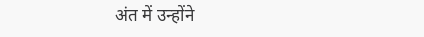अंत में उन्होंने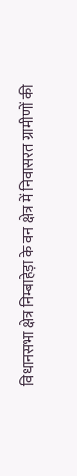विधानसभा क्षेत्र निम्बाहेड़ा के वन क्षेत्र में निवासरत ग्रामीणों की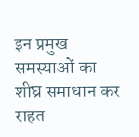इन प्रमुख समस्याओं का शीघ्र समाधान कर राहत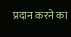प्रदान करने का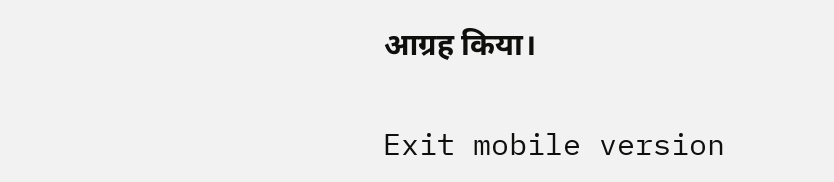आग्रह किया।

Exit mobile version